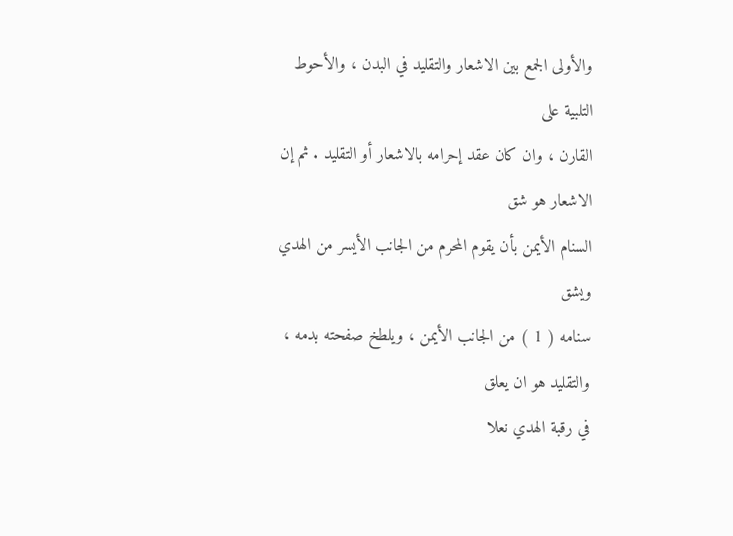والأولى الجمع بين الاشعار والتقليد في البدن ، والأحوط التلبية على
القارن ، وان كان عقد إحرامه بالاشعار أو التقليد . ثم إن الاشعار هو شق
السنام الأيمن بأن يقوم المحرم من الجانب الأيسر من الهدي ويشق
سنامه ( 1 ) من الجانب الأيمن ، ويلطخ صفحته بدمه ، والتقليد هو ان يعلق
في رقبة الهدي نعلا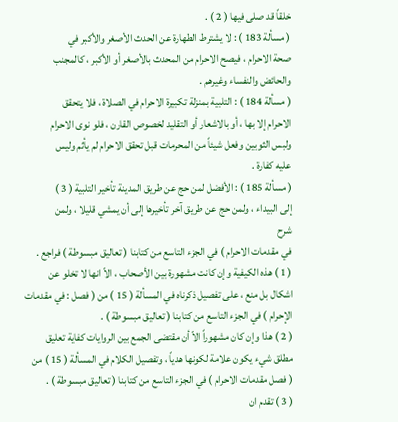خلقاً قد صلى فيها ( 2 ) .
( مسألة 183 ) : لا يشترط الطهارة عن الحدث الأصغر والأكبر في
صحة الاحرام ، فيصح الاحرام من المحدث بالأصغر أو الأكبر ، كالمجنب
والحائض والنفساء وغيرهم .
( مسألة 184 ) : التلبية بمنزلة تكبيرة الاحرام في الصلاة ، فلا يتحقق
الاحرام إلا بها ، أو بالاشعار أو التقليد لخصوص القارن ، فلو نوى الاحرام
ولبس الثوبين وفعل شيئاً من المحرمات قبل تحقق الاحرام لم يأثم وليس
عليه كفارة .
( مسألة 185 ) : الأفضل لمن حج عن طريق المدينة تأخير التلبية ( 3 )
إلى البيداء ، ولمن حج عن طريق آخر تأخيرها إلى أن يمشي قليلا ، ولمن
شرح
في مقدمات الاحرام ) في الجزء التاسع من كتابنا ( تعاليق مبسوطة ) فراجع .
( 1 ) هذه الكيفية وإن كانت مشهورة بين الأصحاب ، الاّ انها لا تخلو عن
اشكال بل منع ، على تفصيل ذكرناه في المسألة ( 15 ) من ( فصل : في مقدمات
الإحرام ) في الجزء التاسع من كتابنا ( تعاليق مبسوطة ) .
( 2 ) هذا وإن كان مشهوراً الاّ أن مقتضى الجمع بين الروايات كفاية تعليق
مطلق شيء يكون علامة لكونها هدياً ، وتفصيل الكلام في المسألة ( 15 ) من
( فصل مقدمات الاحرام ) في الجزء التاسع من كتابنا ( تعاليق مبسوطة ) .
( 3 ) تقدم ان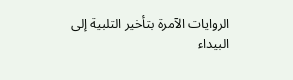الروايات الآمرة بتأخير التلبية إلى البيداء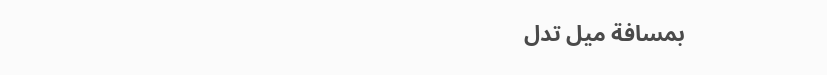بمسافة ميل تدل